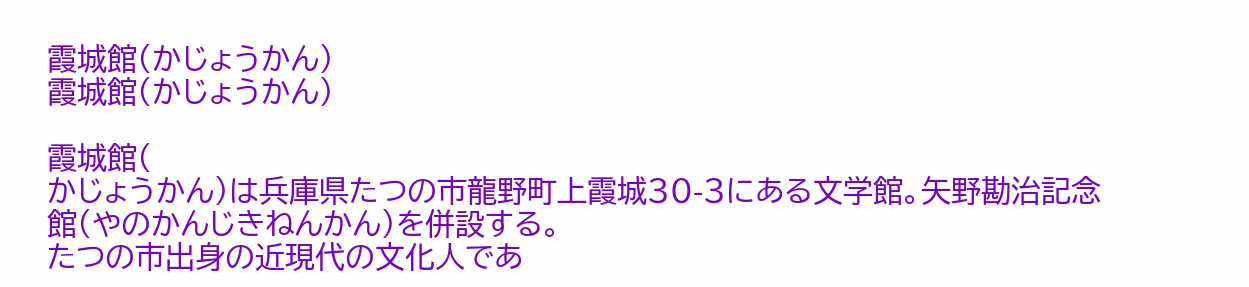霞城館(かじょうかん)
霞城館(かじょうかん)

霞城館(
かじょうかん)は兵庫県たつの市龍野町上霞城30-3にある文学館。矢野勘治記念館(やのかんじきねんかん)を併設する。
たつの市出身の近現代の文化人であ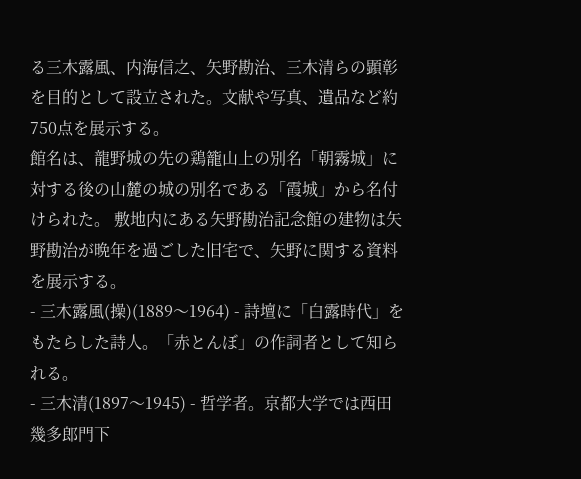る三木露風、内海信之、矢野勘治、三木清らの顕彰を目的として設立された。文献や写真、遺品など約750点を展示する。
館名は、龍野城の先の鶏籠山上の別名「朝霧城」に対する後の山麓の城の別名である「霞城」から名付けられた。 敷地内にある矢野勘治記念館の建物は矢野勘治が晩年を過ごした旧宅で、矢野に関する資料を展示する。
- 三木露風(操)(1889〜1964) - 詩壇に「白露時代」をもたらした詩人。「赤とんぼ」の作詞者として知られる。
- 三木清(1897〜1945) - 哲学者。京都大学では西田幾多郎門下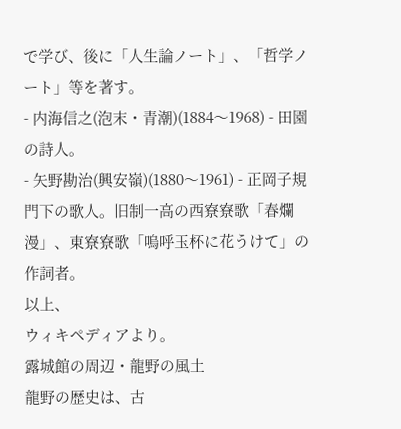で学び、後に「人生論ノート」、「哲学ノート」等を著す。
- 内海信之(泡末・青潮)(1884〜1968) - 田園の詩人。
- 矢野勘治(興安嶺)(1880〜1961) - 正岡子規門下の歌人。旧制一高の西寮寮歌「春爛漫」、東寮寮歌「嗚呼玉杯に花うけて」の作詞者。
以上、
ウィキペディアより。
露城館の周辺・龍野の風土
龍野の歴史は、古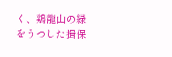く、鶏龍山の緑をうつした揖保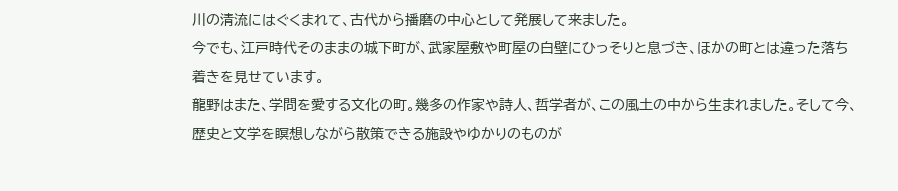川の清流にはぐくまれて、古代から播磨の中心として発展して来ました。
今でも、江戸時代そのままの城下町が、武家屋敷や町屋の白壁にひっそりと息づき、ほかの町とは違った落ち着きを見せています。
龍野はまた、学問を愛する文化の町。幾多の作家や詩人、哲学者が、この風土の中から生まれました。そして今、歴史と文学を瞑想しながら散策できる施設やゆかりのものが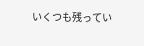いくつも残ってい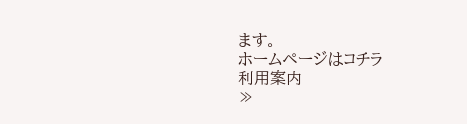ます。
ホームページはコチラ
利用案内
≫